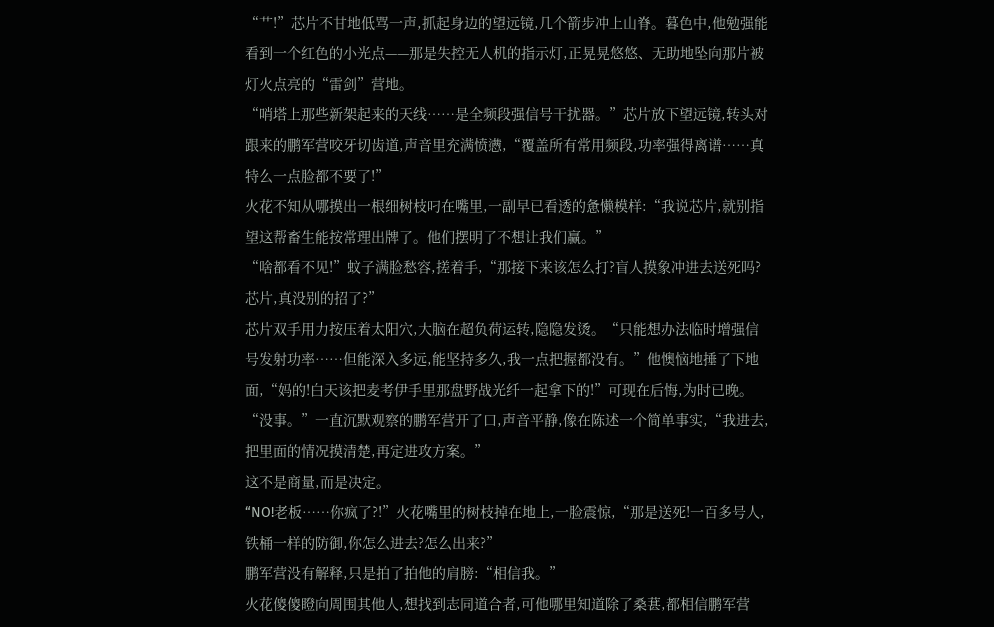“艹!”芯片不甘地低骂一声,抓起身边的望远镜,几个箭步冲上山脊。暮色中,他勉强能看到一个红色的小光点——那是失控无人机的指示灯,正晃晃悠悠、无助地坠向那片被灯火点亮的“雷剑”营地。
“哨塔上那些新架起来的天线……是全频段强信号干扰器。”芯片放下望远镜,转头对跟来的鹏军营咬牙切齿道,声音里充满愤懑,“覆盖所有常用频段,功率强得离谱……真特么一点脸都不要了!”
火花不知从哪摸出一根细树枝叼在嘴里,一副早已看透的惫懒模样:“我说芯片,就别指望这帮畜生能按常理出牌了。他们摆明了不想让我们赢。”
“啥都看不见!”蚊子满脸愁容,搓着手,“那接下来该怎么打?盲人摸象冲进去送死吗?芯片,真没别的招了?”
芯片双手用力按压着太阳穴,大脑在超负荷运转,隐隐发烫。“只能想办法临时增强信号发射功率……但能深入多远,能坚持多久,我一点把握都没有。”他懊恼地捶了下地面,“妈的!白天该把麦考伊手里那盘野战光纤一起拿下的!”可现在后悔,为时已晚。
“没事。”一直沉默观察的鹏军营开了口,声音平静,像在陈述一个简单事实,“我进去,把里面的情况摸清楚,再定进攻方案。”
这不是商量,而是决定。
“NO!老板……你疯了?!”火花嘴里的树枝掉在地上,一脸震惊,“那是送死!一百多号人,铁桶一样的防御,你怎么进去?怎么出来?”
鹏军营没有解释,只是拍了拍他的肩膀:“相信我。”
火花傻傻瞪向周围其他人,想找到志同道合者,可他哪里知道除了桑葚,都相信鹏军营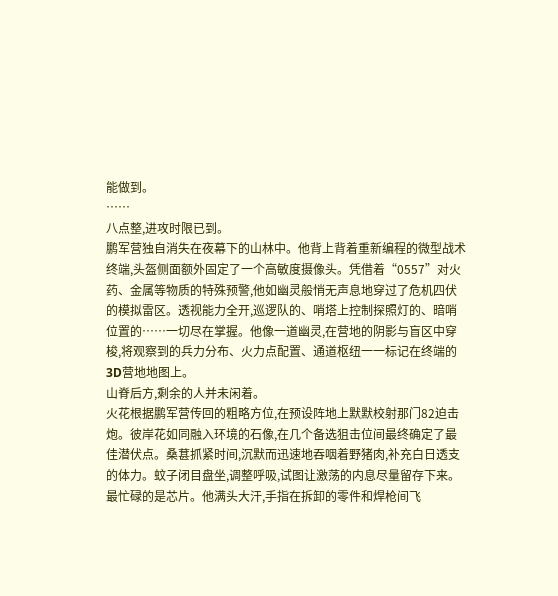能做到。
……
八点整,进攻时限已到。
鹏军营独自消失在夜幕下的山林中。他背上背着重新编程的微型战术终端,头盔侧面额外固定了一个高敏度摄像头。凭借着“0557”对火药、金属等物质的特殊预警,他如幽灵般悄无声息地穿过了危机四伏的模拟雷区。透视能力全开,巡逻队的、哨塔上控制探照灯的、暗哨位置的……一切尽在掌握。他像一道幽灵,在营地的阴影与盲区中穿梭,将观察到的兵力分布、火力点配置、通道枢纽一一标记在终端的3D营地地图上。
山脊后方,剩余的人并未闲着。
火花根据鹏军营传回的粗略方位,在预设阵地上默默校射那门82迫击炮。彼岸花如同融入环境的石像,在几个备选狙击位间最终确定了最佳潜伏点。桑葚抓紧时间,沉默而迅速地吞咽着野猪肉,补充白日透支的体力。蚊子闭目盘坐,调整呼吸,试图让激荡的内息尽量留存下来。
最忙碌的是芯片。他满头大汗,手指在拆卸的零件和焊枪间飞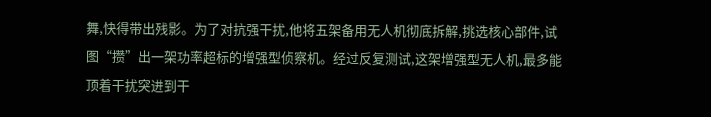舞,快得带出残影。为了对抗强干扰,他将五架备用无人机彻底拆解,挑选核心部件,试图“攒”出一架功率超标的增强型侦察机。经过反复测试,这架增强型无人机,最多能顶着干扰突进到干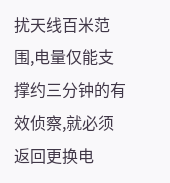扰天线百米范围,电量仅能支撑约三分钟的有效侦察,就必须返回更换电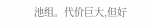池组。代价巨大,但好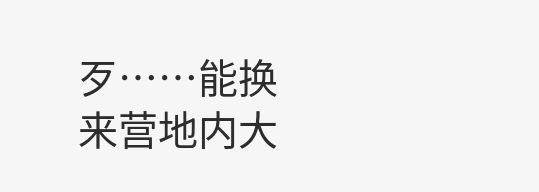歹……能换来营地内大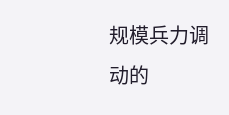规模兵力调动的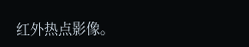红外热点影像。